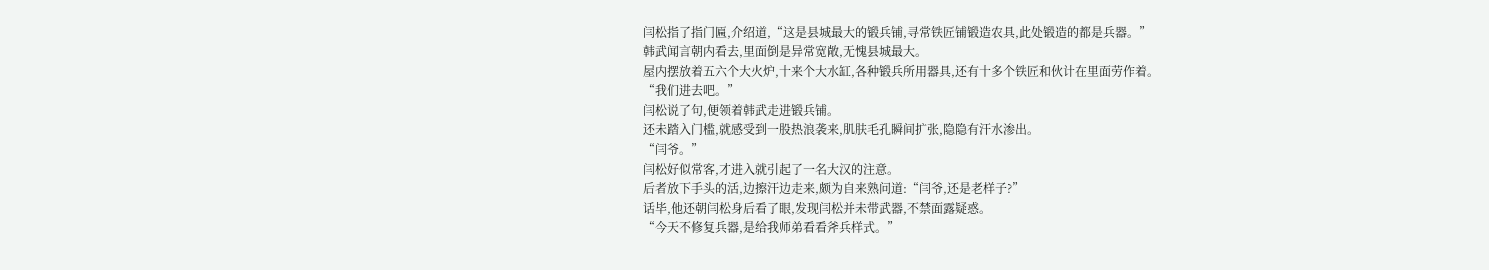闫松指了指门匾,介绍道,“这是县城最大的锻兵铺,寻常铁匠铺锻造农具,此处锻造的都是兵器。”
韩武闻言朝内看去,里面倒是异常宽敞,无愧县城最大。
屋内摆放着五六个大火炉,十来个大水缸,各种锻兵所用器具,还有十多个铁匠和伙计在里面劳作着。
“我们进去吧。”
闫松说了句,便领着韩武走进锻兵铺。
还未踏入门槛,就感受到一股热浪袭来,肌肤毛孔瞬间扩张,隐隐有汗水渗出。
“闫爷。”
闫松好似常客,才进入就引起了一名大汉的注意。
后者放下手头的活,边擦汗边走来,颇为自来熟问道:“闫爷,还是老样子?”
话毕,他还朝闫松身后看了眼,发现闫松并未带武器,不禁面露疑惑。
“今天不修复兵器,是给我师弟看看斧兵样式。”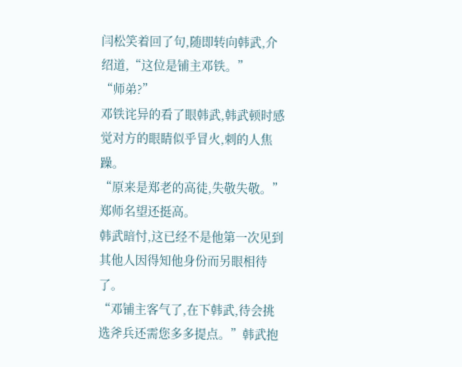闫松笑着回了句,随即转向韩武,介绍道,“这位是铺主邓铁。”
“师弟?”
邓铁诧异的看了眼韩武,韩武顿时感觉对方的眼睛似乎冒火,刺的人焦躁。
“原来是郑老的高徒,失敬失敬。”
郑师名望还挺高。
韩武暗忖,这已经不是他第一次见到其他人因得知他身份而另眼相待了。
“邓铺主客气了,在下韩武,待会挑选斧兵还需您多多提点。”韩武抱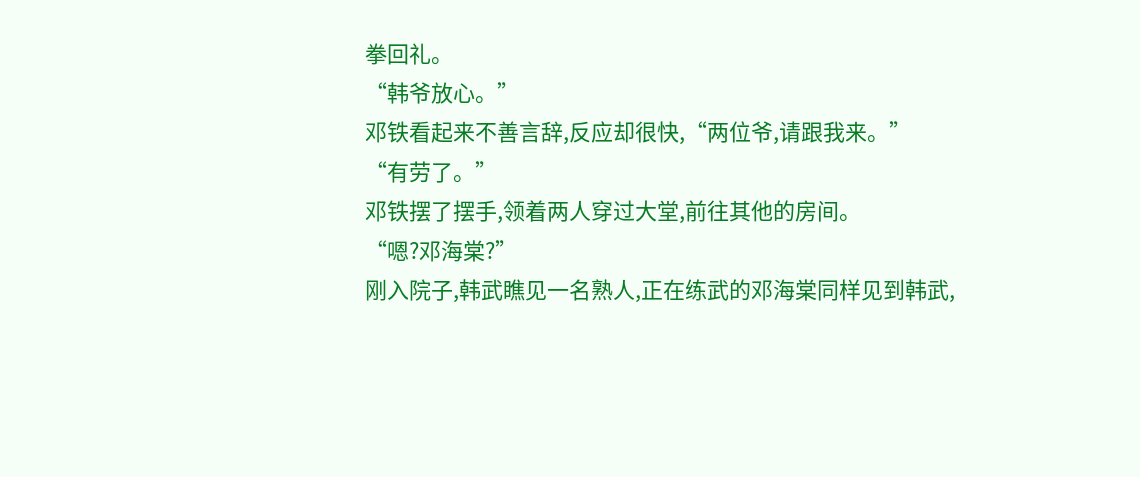拳回礼。
“韩爷放心。”
邓铁看起来不善言辞,反应却很快,“两位爷,请跟我来。”
“有劳了。”
邓铁摆了摆手,领着两人穿过大堂,前往其他的房间。
“嗯?邓海棠?”
刚入院子,韩武瞧见一名熟人,正在练武的邓海棠同样见到韩武,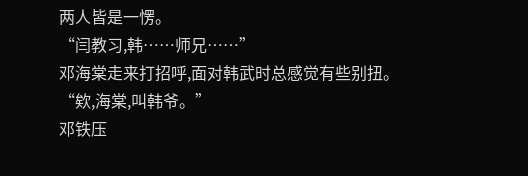两人皆是一愣。
“闫教习,韩……师兄……”
邓海棠走来打招呼,面对韩武时总感觉有些别扭。
“欸,海棠,叫韩爷。”
邓铁压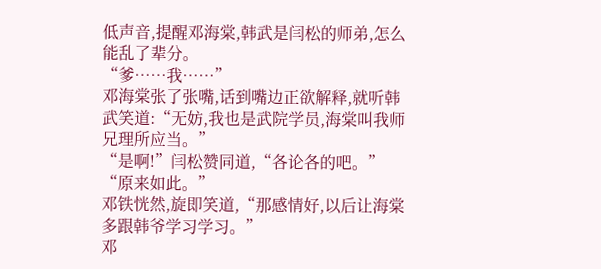低声音,提醒邓海棠,韩武是闫松的师弟,怎么能乱了辈分。
“爹……我……”
邓海棠张了张嘴,话到嘴边正欲解释,就听韩武笑道:“无妨,我也是武院学员,海棠叫我师兄理所应当。”
“是啊!”闫松赞同道,“各论各的吧。”
“原来如此。”
邓铁恍然,旋即笑道,“那感情好,以后让海棠多跟韩爷学习学习。”
邓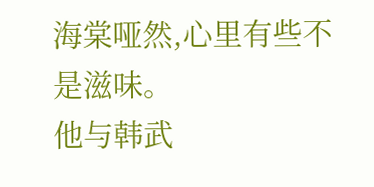海棠哑然,心里有些不是滋味。
他与韩武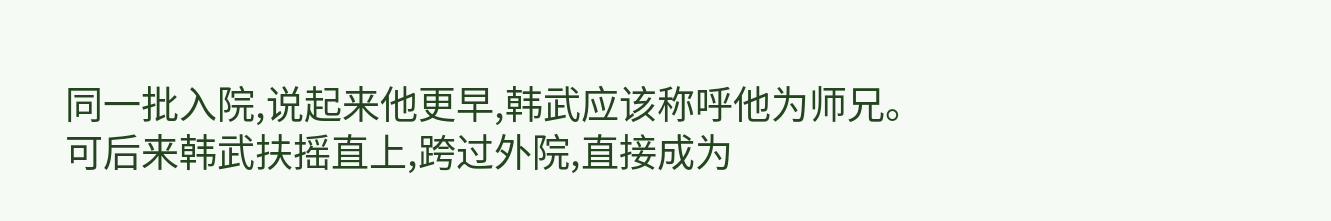同一批入院,说起来他更早,韩武应该称呼他为师兄。
可后来韩武扶摇直上,跨过外院,直接成为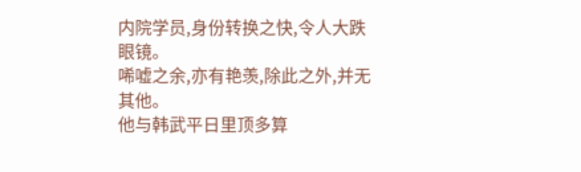内院学员,身份转换之快,令人大跌眼镜。
唏嘘之余,亦有艳羡,除此之外,并无其他。
他与韩武平日里顶多算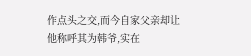作点头之交,而今自家父亲却让他称呼其为韩爷,实在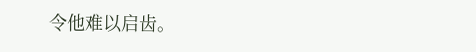令他难以启齿。